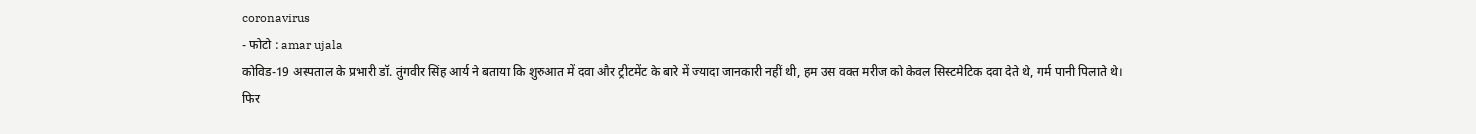coronavirus
- फोटो : amar ujala
कोविड-19 अस्पताल के प्रभारी डॉ. तुंगवीर सिंह आर्य ने बताया कि शुरुआत में दवा और ट्रीटमेंट के बारे में ज्यादा जानकारी नहीं थी, हम उस वक्त मरीज को केवल सिस्टमेटिक दवा देते थे, गर्म पानी पिलाते थे।
फिर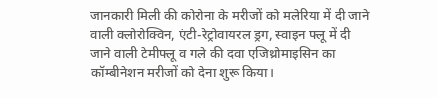जानकारी मिली की कोरोना के मरीजों को मलेरिया में दी जाने वाली क्लोरोक्विन, एंटी-रेट्रोवायरल ड्रग, स्वाइन फ्लू में दी जाने वाली टेमीफ्लू व गले की दवा एजिथ्रोमाइसिन का कॉम्बीनेशन मरीजों को देना शुरू किया।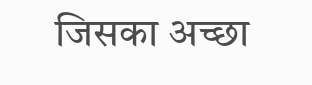जिसका अच्छा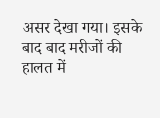असर देखा गया। इसके बाद बाद मरीजों की हालत में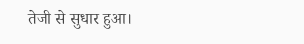तेजी से सुधार हुआ।